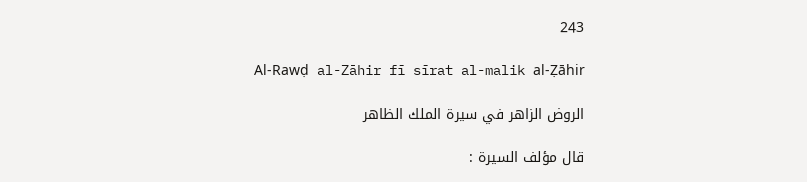243

Al-Rawḍ al-Zāhir fī sīrat al-malik al-Ẓāhir

الروض الزاهر في سيرة الملك الظاهر

قال مؤلف السيرة :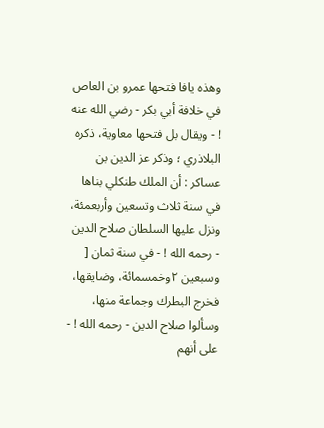وهذه يافا فتحها عمرو بن العاص في خلافة أبي بكر - رضي الله عنه ! - ويقال بل فتحها معاوية، ذكره البلاذري ؛ وذكر عز الدين بن عساكر : أن الملك طنكلي بناها في سنة ثلاث وتسعين وأربعمئة، ونزل عليها السلطان صلاح الدين - رحمه الله ! - في سنة ثمان [ وسبعين ۲وخمسمائة، وضايقها، فخرج البطرك وجماعة منها، وسألوا صلاح الدين - رحمه الله ! - على أنهم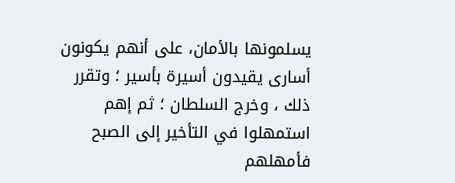يسلمونها بالأمان، على أنهم يكونون أسارى يقيدون أسيرة بأسير ؛ وتقرر ذلك ، وخرج السلطان ؛ ثم إهم استمهلوا في التأخير إلى الصبح فأمهلهم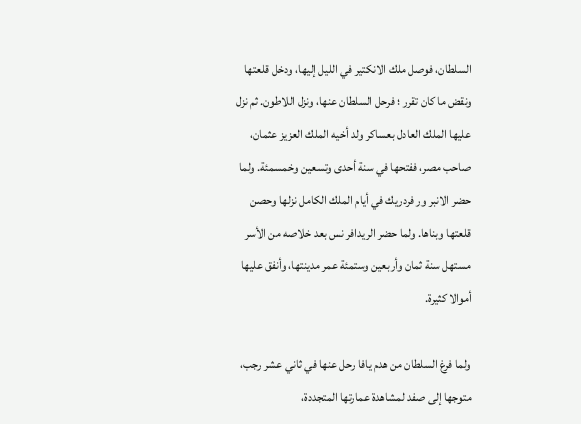السلطان، فوصل ملك الانكتير في الليل إليها، ودخل قلعتها ونقض ما كان تقرر ؛ فرحل السلطان عنها، ونزل اللاطون. ثم نزل عليها الملك العادل بعساكر ولد أخيه الملك العزيز عثمان، صاحب مصر، ففتحها في سنة أحدى وتسعين وخمسمئة. ولما حضر الانبر ور فردريك في أيام الملك الكامل نزلها وحصن قلعتها وبناها. ولما حضر الريدافر نس بعد خلاصه من الأسر مستهل سنة ثمان وأربعين وستمئة عمر مدينتها، وأنفق عليها أموالا كثيرة.

ولما فرغ السلطان من هدم يافا رحل عنها في ثاني عشر رجب، متوجها إلى صفد لمشاهدة عمارتها المتجددة،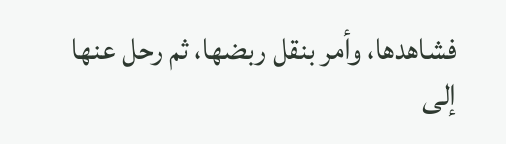فشاهدها، وأمر بنقل ربضها، ثم رحل عنها إلى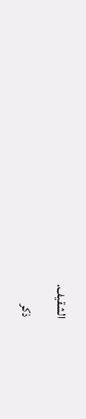الشقيف.

ذکر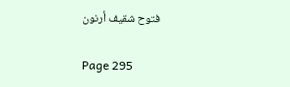فتوح شقيف أرنون

Page 295